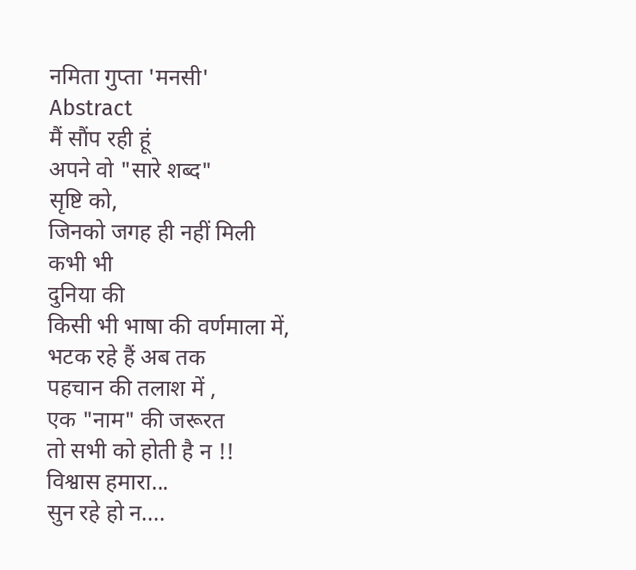नमिता गुप्ता 'मनसी'
Abstract
मैं सौंप रही हूं
अपने वो "सारे शब्द"
सृष्टि को,
जिनको जगह ही नहीं मिली
कभी भी
दुनिया की
किसी भी भाषा की वर्णमाला में,
भटक रहे हैं अब तक
पहचान की तलाश में ,
एक "नाम" की जरूरत
तो सभी को होती है न !!
विश्वास हमारा...
सुन रहे हो न....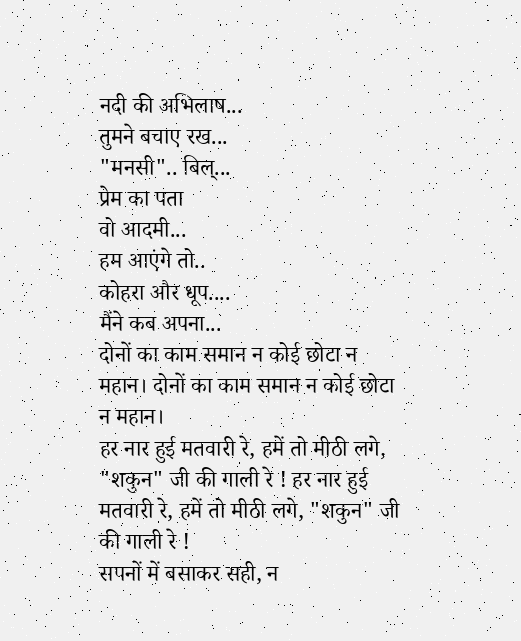नदी की अभिलाष...
तुमने बचाए रख...
"मनसी".. बिल्...
प्रेम का पता
वो आदमी...
हम आएंगे तो..
कोहरा और धूप....
मैंने कब अपना...
दोनों का काम समान न कोई छोटा न महान। दोनों का काम समान न कोई छोटा न महान।
हर नार हुई मतवारी रे, हमें तो मीठी लगे, "शकुन" जी की गाली रे ! हर नार हुई मतवारी रे, हमें तो मीठी लगे, "शकुन" जी की गाली रे !
सपनों में बसाकर सही, न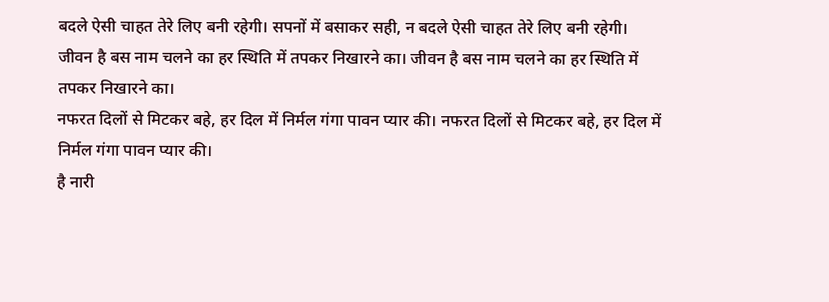बदले ऐसी चाहत तेरे लिए बनी रहेगी। सपनों में बसाकर सही, न बदले ऐसी चाहत तेरे लिए बनी रहेगी।
जीवन है बस नाम चलने का हर स्थिति में तपकर निखारने का। जीवन है बस नाम चलने का हर स्थिति में तपकर निखारने का।
नफरत दिलों से मिटकर बहे, हर दिल में निर्मल गंगा पावन प्यार की। नफरत दिलों से मिटकर बहे, हर दिल में निर्मल गंगा पावन प्यार की।
है नारी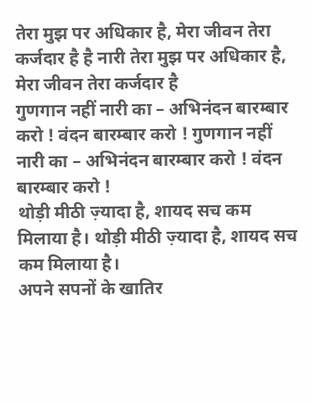तेरा मुझ पर अधिकार है, मेरा जीवन तेरा कर्जदार है है नारी तेरा मुझ पर अधिकार है, मेरा जीवन तेरा कर्जदार है
गुणगान नहीं नारी का – अभिनंदन बारम्बार करो ! वंदन बारम्बार करो ! गुणगान नहीं नारी का – अभिनंदन बारम्बार करो ! वंदन बारम्बार करो !
थोड़ी मीठी ज़्यादा है, शायद सच कम मिलाया है। थोड़ी मीठी ज़्यादा है, शायद सच कम मिलाया है।
अपने सपनों के खातिर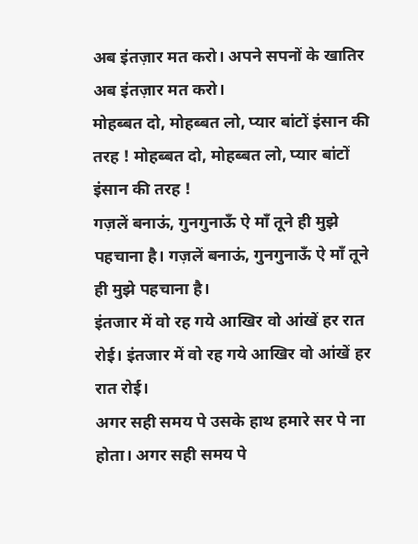अब इंतज़ार मत करो। अपने सपनों के खातिर अब इंतज़ार मत करो।
मोहब्बत दो, मोहब्बत लो, प्यार बांटों इंसान की तरह ! मोहब्बत दो, मोहब्बत लो, प्यार बांटों इंसान की तरह !
गज़लें बनाऊं, गुनगुनाऊँ ऐ माँ तूने ही मुझे पहचाना है। गज़लें बनाऊं, गुनगुनाऊँ ऐ माँ तूने ही मुझे पहचाना है।
इंतजार में वो रह गये आखिर वो आंखें हर रात रोई। इंतजार में वो रह गये आखिर वो आंखें हर रात रोई।
अगर सही समय पे उसके हाथ हमारे सर पे ना होता। अगर सही समय पे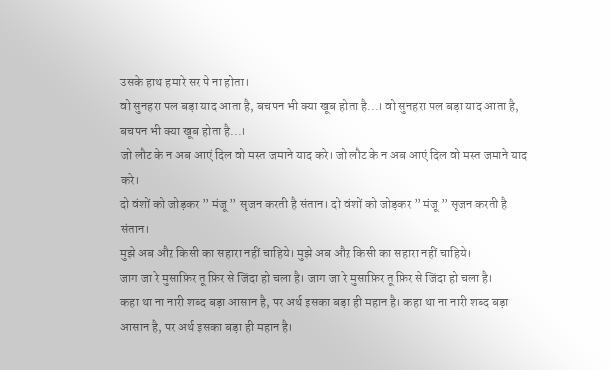उसके हाथ हमारे सर पे ना होता।
वो सुनहरा पल बड़ा याद आता है, बचपन भी क्या खूब होता है...। वो सुनहरा पल बड़ा याद आता है, बचपन भी क्या खूब होता है...।
जो लौट के न अब आएं दिल वो मस्त जमाने याद करे। जो लौट के न अब आएं दिल वो मस्त जमाने याद करे।
दो वंशों को जोड़कर ” मंजू ” सृजन करती है संतान। दो वंशों को जोड़कर ” मंजू ” सृजन करती है संतान।
मुझे अब औऱ किसी का सहारा नहीं चाहिये। मुझे अब औऱ किसी का सहारा नहीं चाहिये।
जाग जा रे मुसाफ़िर तू फ़िर से जिंदा हो चला है। जाग जा रे मुसाफ़िर तू फ़िर से जिंदा हो चला है।
कहा था ना नारी शब्द बड़ा आसान है, पर अर्थ इसका बड़ा ही महान है। कहा था ना नारी शब्द बड़ा आसान है, पर अर्थ इसका बड़ा ही महान है।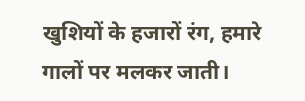खुशियों के हजारों रंग, हमारे गालों पर मलकर जाती।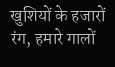खुशियों के हजारों रंग, हमारे गालों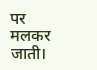पर मलकर जाती।